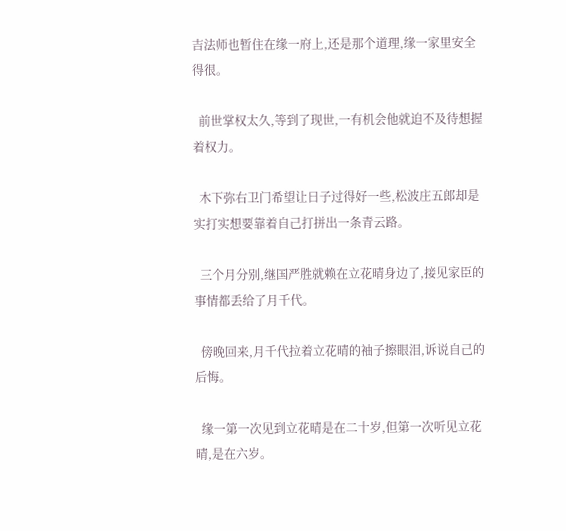吉法师也暂住在缘一府上,还是那个道理,缘一家里安全得很。

  前世掌权太久,等到了现世,一有机会他就迫不及待想握着权力。

  木下弥右卫门希望让日子过得好一些,松波庄五郎却是实打实想要靠着自己打拼出一条青云路。

  三个月分别,继国严胜就赖在立花晴身边了,接见家臣的事情都丢给了月千代。

  傍晚回来,月千代拉着立花晴的袖子擦眼泪,诉说自己的后悔。

  缘一第一次见到立花晴是在二十岁,但第一次听见立花晴,是在六岁。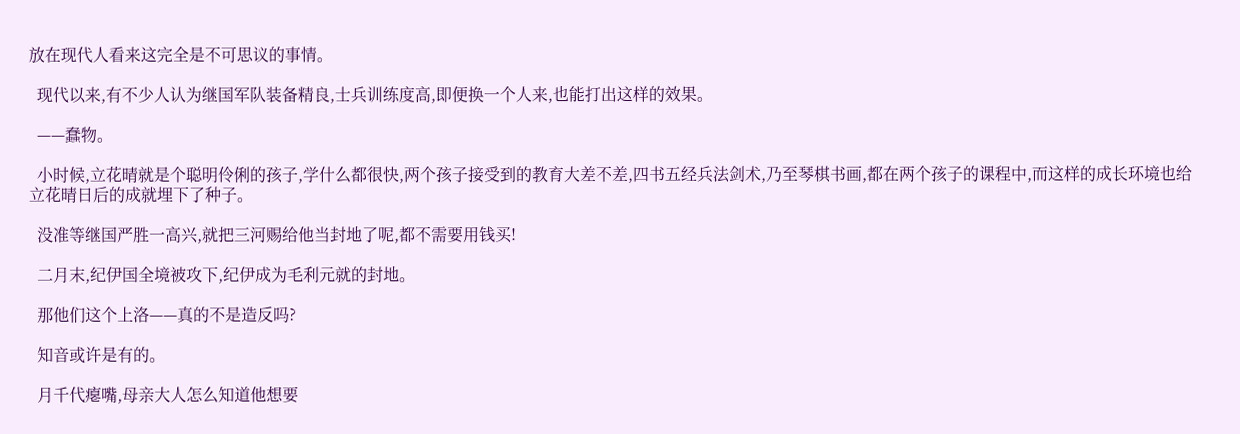放在现代人看来这完全是不可思议的事情。

  现代以来,有不少人认为继国军队装备精良,士兵训练度高,即便换一个人来,也能打出这样的效果。

  ——蠢物。

  小时候,立花晴就是个聪明伶俐的孩子,学什么都很快,两个孩子接受到的教育大差不差,四书五经兵法剑术,乃至琴棋书画,都在两个孩子的课程中,而这样的成长环境也给立花晴日后的成就埋下了种子。

  没准等继国严胜一高兴,就把三河赐给他当封地了呢,都不需要用钱买!

  二月末,纪伊国全境被攻下,纪伊成为毛利元就的封地。

  那他们这个上洛——真的不是造反吗?

  知音或许是有的。

  月千代瘪嘴,母亲大人怎么知道他想要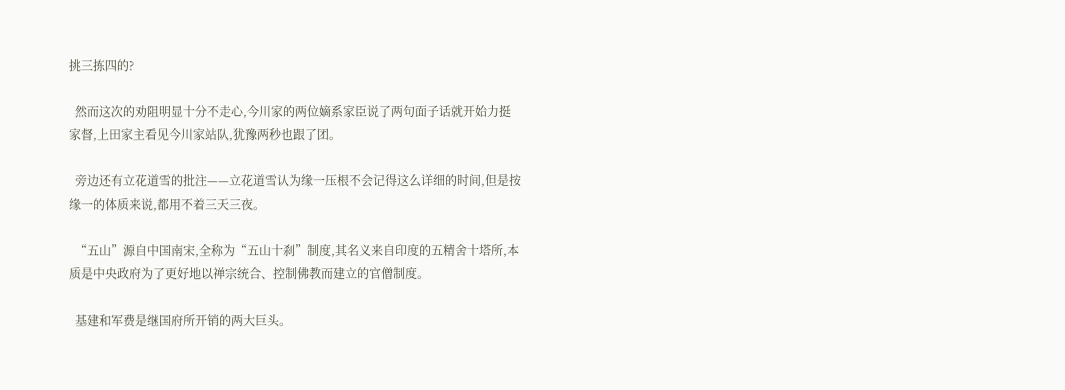挑三拣四的?

  然而这次的劝阻明显十分不走心,今川家的两位嫡系家臣说了两句面子话就开始力挺家督,上田家主看见今川家站队,犹豫两秒也跟了团。

  旁边还有立花道雪的批注——立花道雪认为缘一压根不会记得这么详细的时间,但是按缘一的体质来说,都用不着三天三夜。

  “五山”源自中国南宋,全称为“五山十刹”制度,其名义来自印度的五精舍十塔所,本质是中央政府为了更好地以禅宗统合、控制佛教而建立的官僧制度。

  基建和军费是继国府所开销的两大巨头。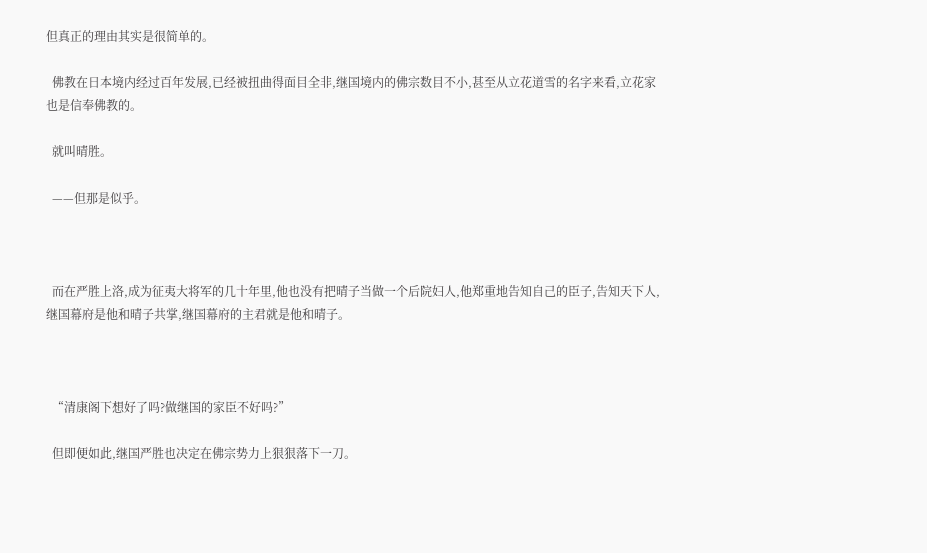但真正的理由其实是很简单的。

  佛教在日本境内经过百年发展,已经被扭曲得面目全非,继国境内的佛宗数目不小,甚至从立花道雪的名字来看,立花家也是信奉佛教的。

  就叫晴胜。

  ——但那是似乎。



  而在严胜上洛,成为征夷大将军的几十年里,他也没有把晴子当做一个后院妇人,他郑重地告知自己的臣子,告知天下人,继国幕府是他和晴子共掌,继国幕府的主君就是他和晴子。



  “清康阁下想好了吗?做继国的家臣不好吗?”

  但即便如此,继国严胜也决定在佛宗势力上狠狠落下一刀。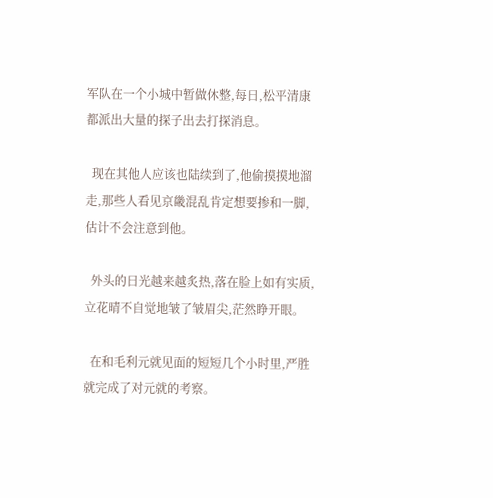军队在一个小城中暂做休整,每日,松平清康都派出大量的探子出去打探消息。

  现在其他人应该也陆续到了,他偷摸摸地溜走,那些人看见京畿混乱肯定想要掺和一脚,估计不会注意到他。

  外头的日光越来越炙热,落在脸上如有实质,立花晴不自觉地皱了皱眉尖,茫然睁开眼。

  在和毛利元就见面的短短几个小时里,严胜就完成了对元就的考察。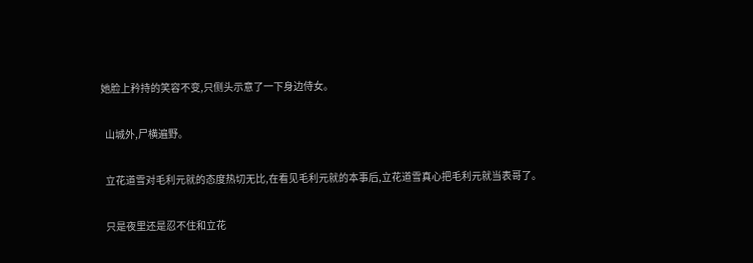她脸上矜持的笑容不变,只侧头示意了一下身边侍女。

  山城外,尸横遍野。

  立花道雪对毛利元就的态度热切无比,在看见毛利元就的本事后,立花道雪真心把毛利元就当表哥了。

  只是夜里还是忍不住和立花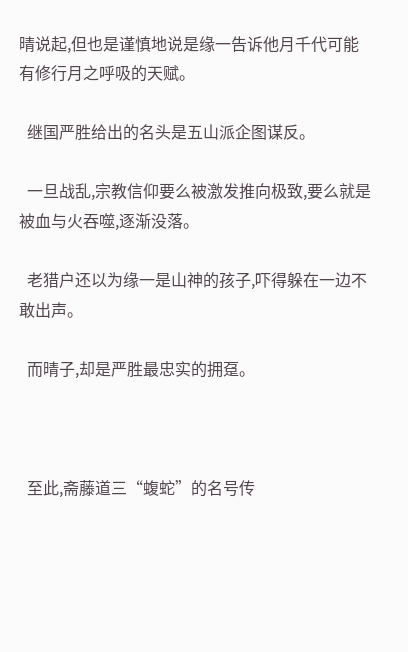晴说起,但也是谨慎地说是缘一告诉他月千代可能有修行月之呼吸的天赋。

  继国严胜给出的名头是五山派企图谋反。

  一旦战乱,宗教信仰要么被激发推向极致,要么就是被血与火吞噬,逐渐没落。

  老猎户还以为缘一是山神的孩子,吓得躲在一边不敢出声。

  而晴子,却是严胜最忠实的拥趸。



  至此,斋藤道三“蝮蛇”的名号传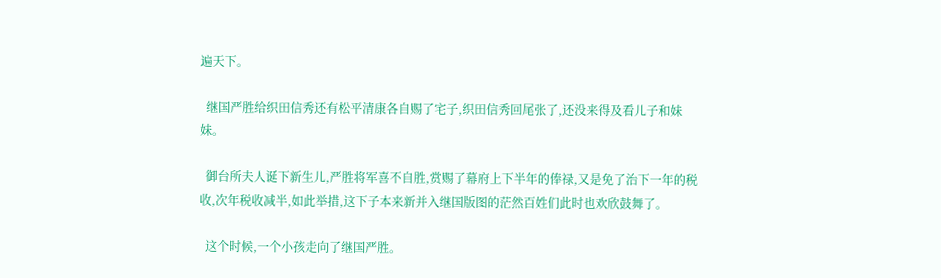遍天下。

  继国严胜给织田信秀还有松平清康各自赐了宅子,织田信秀回尾张了,还没来得及看儿子和妹妹。

  御台所夫人诞下新生儿,严胜将军喜不自胜,赏赐了幕府上下半年的俸禄,又是免了治下一年的税收,次年税收减半,如此举措,这下子本来新并入继国版图的茫然百姓们此时也欢欣鼓舞了。

  这个时候,一个小孩走向了继国严胜。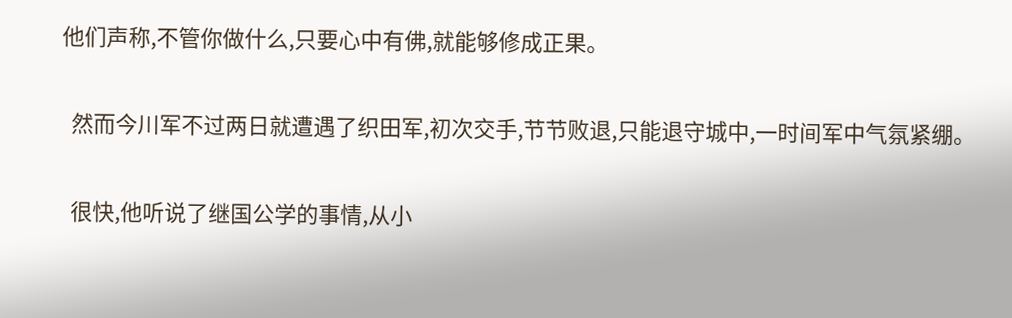他们声称,不管你做什么,只要心中有佛,就能够修成正果。

  然而今川军不过两日就遭遇了织田军,初次交手,节节败退,只能退守城中,一时间军中气氛紧绷。

  很快,他听说了继国公学的事情,从小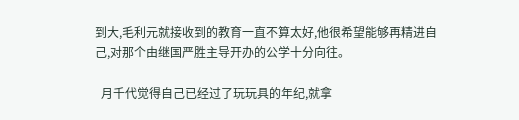到大,毛利元就接收到的教育一直不算太好,他很希望能够再精进自己,对那个由继国严胜主导开办的公学十分向往。

  月千代觉得自己已经过了玩玩具的年纪,就拿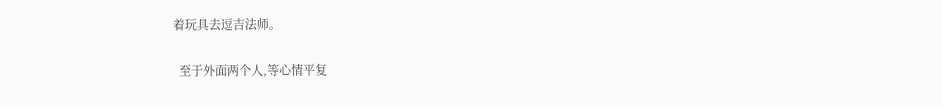着玩具去逗吉法师。

  至于外面两个人,等心情平复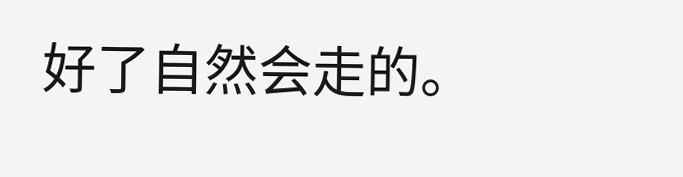好了自然会走的。